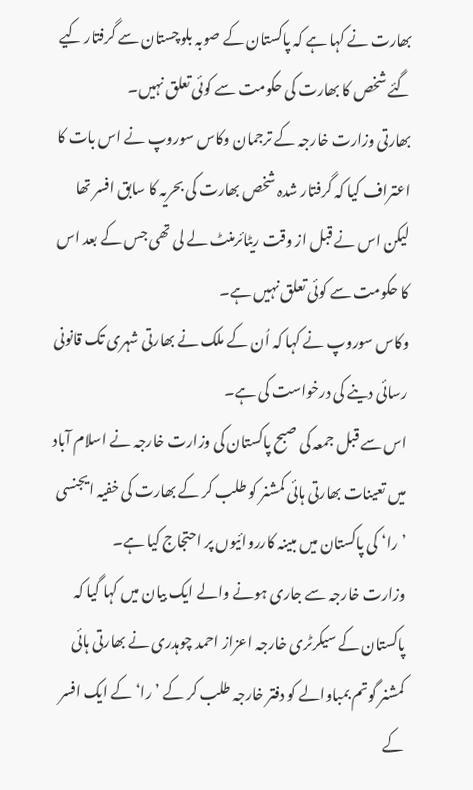بھارت نے کہا ہے کہ پاکستان کے صوبہ بلوچستان سے گرفتار کیے گئے شخص کا بھارت کی حکومت سے کوئی تعلق نہیں۔
بھارتی وزارت خارجہ کے ترجمان وکاس سوروپ نے اس بات کا اعتراف کیا کہ گرفتار شدہ شخص بھارت کی بحریہ کا سابق افسر تھا لیکن اس نے قبل از وقت ریٹائرمنٹ لے لی تھی جس کے بعد اس کا حکومت سے کوئی تعلق نہیں ہے۔
وکاس سوروپ نے کہا کہ اُن کے ملک نے بھارتی شہری تک قانونی رسائی دینے کی درخواست کی ہے۔
اس سے قبل جمعہ کی صبح پاکستان کی وزارت خارجہ نے اسلام آباد میں تعینات بھارتی ہائی کمشنر کو طلب کر کے بھارت کی خفیہ ایجنسی ’را‘ کی پاکستان میں مبینہ کارروائیوں پر احتجاج کیا ہے۔
وزارت خارجہ سے جاری ہونے والے ایک بیان میں کہا گیا کہ پاکستان کے سیکرٹری خارجہ اعزاز احمد چوہدری نے بھارتی ہائی کمشنر گوتم بمباوالے کو دفتر خارجہ طلب کر کے ’را‘ کے ایک افسر کے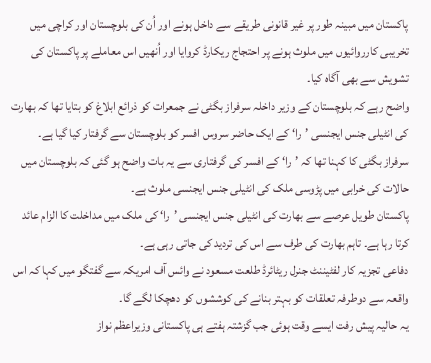پاکستان میں مبینہ طور پر غیر قانونی طریقے سے داخل ہونے اور اُن کی بلوچستان اور کراچی میں تخریبی کارروائیوں میں ملوث ہونے پر احتجاج ریکارڈ کروایا اور اُنھیں اس معاملے پر پاکستان کی تشویش سے بھی آگاہ کیا۔
واضح رہے کہ بلوچستان کے وزیر داخلہ سرفراز بگٹی نے جمعرات کو ذرائع ابلاغ کو بتایا تھا کہ بھارت کی انٹیلی جنس ایجنسی ’را‘ کے ایک حاضر سروس افسر کو بلوچستان سے گرفتار کیا گیا ہے۔
سرفراز بگٹی کا کہنا تھا کہ ’را‘ کے افسر کی گرفتاری سے یہ بات واضح ہو گئی کہ بلوچستان میں حالات کی خرابی میں پڑوسی ملک کی انٹیلی جنس ایجنسی ملوث ہے۔
پاکستان طویل عرصے سے بھارت کی انٹیلی جنس ایجنسی ’را‘ کی ملک میں مداخلت کا الزام عائد کرتا رہا ہے۔ تاہم بھارت کی طرف سے اس کی تردید کی جاتی رہی ہے۔
دفاعی تجزیہ کار لفٹیننٹ جنرل ریٹائرڈ طلعت مسعود نے وائس آف امریکہ سے گفتگو میں کہا کہ اس واقعہ سے دوطرفہ تعلقات کو بہتر بنانے کی کوششوں کو دھچکا لگے گا۔
یہ حالیہ پیش رفت ایسے وقت ہوئی جب گزشتہ ہفتے ہی پاکستانی وزیراعظم نواز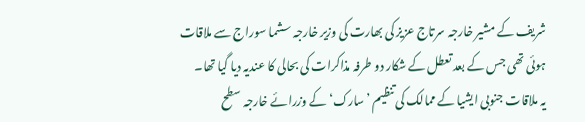شریف کے مشیر خارجہ سرتاج عزیز کی بھارت کی وزیر خارجہ سشما سوراج سے ملاقات ہوئی تھی جس کے بعد تعطل کے شکار دو طرفہ مذاکرات کی بحالی کا عندیہ دیا گیا تھا۔
یہ ملاقات جنوبی ایشیا کے ممالک کی تنظیم ’سارک‘ کے وزرائے خارجہ سطح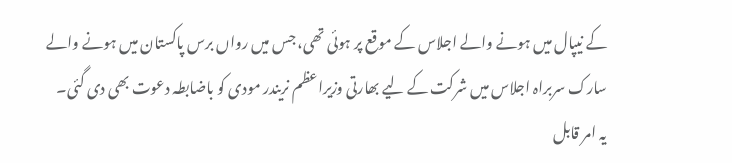کے نیپال میں ہونے والے اجلاس کے موقع پر ہوئی تھی، جس میں رواں برس پاکستان میں ہونے والے سارک سربراہ اجلاس میں شرکت کے لیے بھارتی وزیراعظم نریندر مودی کو باضابطہ دعوت بھی دی گئی۔
یہ امر قابل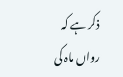ذکر ہے کہ رواں ماہ کی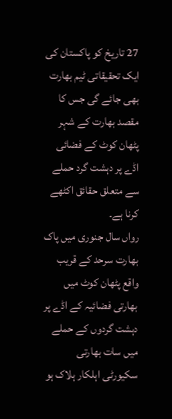27 تاریخ کو پاکستان کی ایک تحقیقاتی ٹیم بھارت بھی جائے گی جس کا مقصد بھارت کے شہر پٹھان کوٹ کے فضائی اڈے پر دہشت گرد حملے سے متعلق حقائق اکٹھے کرنا ہے۔
رواں سال جنوری میں پاک بھارت سرحد کے قریب واقع پٹھان کوٹ میں بھارتی فضائیہ کے اڈے پر دہشت گردوں کے حملے میں سات بھارتی سکیورٹی اہلکار ہلاک ہو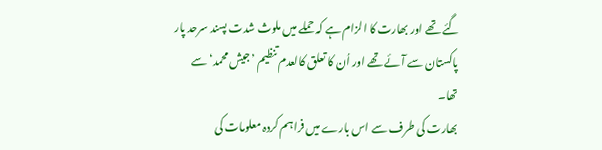گئے تھے اور بھارت کا الزام ہے کہ حملے میں ملوث شدت پسند سرحد پار پاکستان سے آئے تھے اور اُن کا تعلق کالعدم تنظیم ’جیش محمد‘ سے تھا۔
بھارت کی طرف سے اس بارے میں فراہم کردہ معلومات کی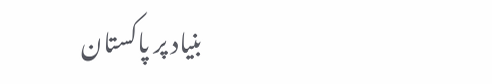بنیاد پر پاکستان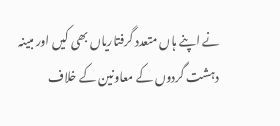نے اپنے ہاں متعدد گرفتاریاں بھی کیں اور مبینہ دہشت گردوں کے معاونین کے خلاف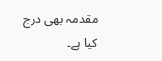مقدمہ بھی درج کیا ہے۔